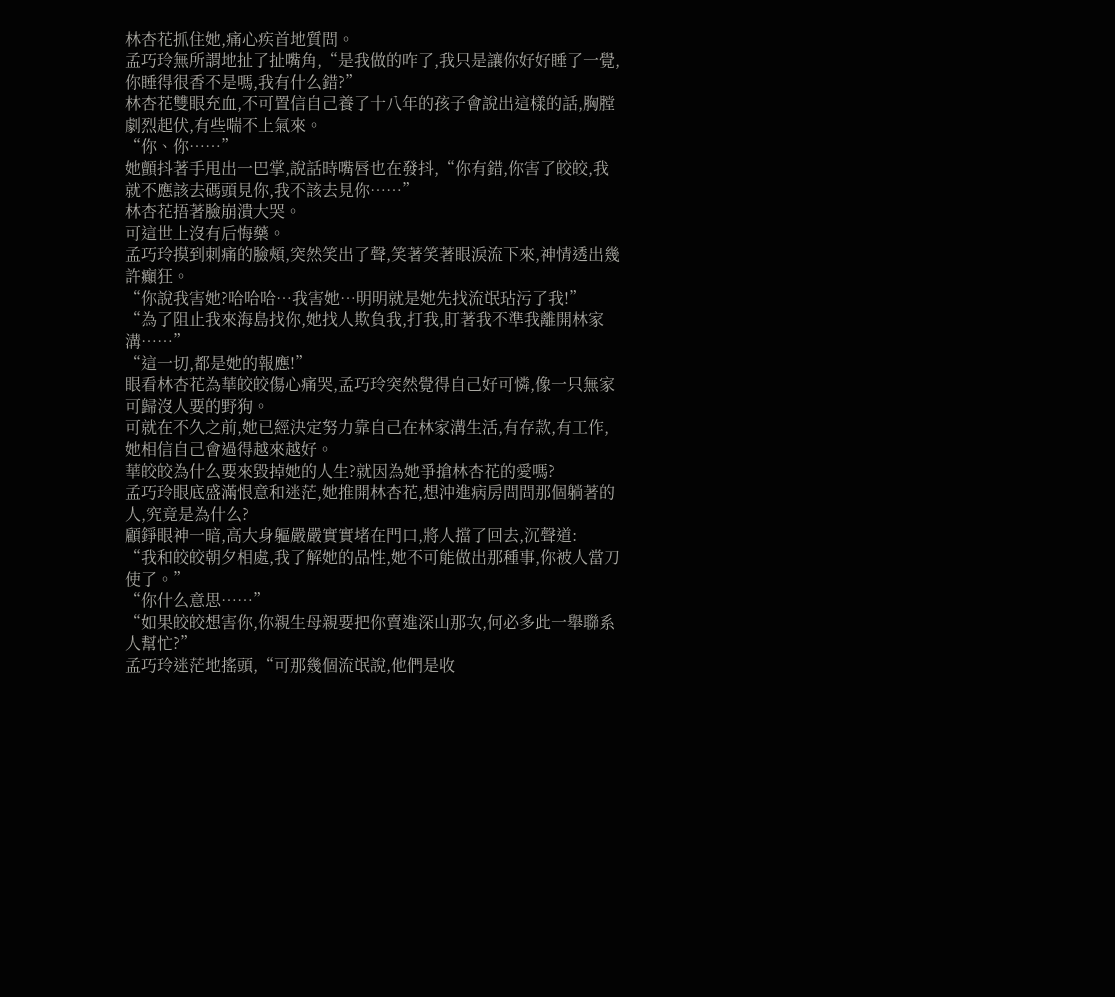林杏花抓住她,痛心疾首地質問。
孟巧玲無所謂地扯了扯嘴角,“是我做的咋了,我只是讓你好好睡了一覺,你睡得很香不是嗎,我有什么錯?”
林杏花雙眼充血,不可置信自己養了十八年的孩子會說出這樣的話,胸膛劇烈起伏,有些喘不上氣來。
“你、你……”
她顫抖著手甩出一巴掌,說話時嘴唇也在發抖,“你有錯,你害了皎皎,我就不應該去碼頭見你,我不該去見你……”
林杏花捂著臉崩潰大哭。
可這世上沒有后悔藥。
孟巧玲摸到刺痛的臉頰,突然笑出了聲,笑著笑著眼淚流下來,神情透出幾許癲狂。
“你說我害她?哈哈哈…我害她…明明就是她先找流氓玷污了我!”
“為了阻止我來海島找你,她找人欺負我,打我,盯著我不準我離開林家溝……”
“這一切,都是她的報應!”
眼看林杏花為華皎皎傷心痛哭,孟巧玲突然覺得自己好可憐,像一只無家可歸沒人要的野狗。
可就在不久之前,她已經決定努力靠自己在林家溝生活,有存款,有工作,她相信自己會過得越來越好。
華皎皎為什么要來毀掉她的人生?就因為她爭搶林杏花的愛嗎?
孟巧玲眼底盛滿恨意和迷茫,她推開林杏花,想沖進病房問問那個躺著的人,究竟是為什么?
顧錚眼神一暗,高大身軀嚴嚴實實堵在門口,將人擋了回去,沉聲道:
“我和皎皎朝夕相處,我了解她的品性,她不可能做出那種事,你被人當刀使了。”
“你什么意思……”
“如果皎皎想害你,你親生母親要把你賣進深山那次,何必多此一舉聯系人幫忙?”
孟巧玲迷茫地搖頭,“可那幾個流氓說,他們是收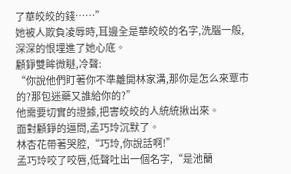了華皎皎的錢……”
她被人欺負凌辱時,耳邊全是華皎皎的名字,洗腦一般,深深的恨埋進了她心底。
顧錚雙眸微瞇,冷聲:
“你說他們盯著你不準離開林家溝,那你是怎么來覃市的?那包迷藥又誰給你的?”
他需要切實的證據,把害皎皎的人統統揪出來。
面對顧錚的逼問,孟巧玲沉默了。
林杏花帶著哭腔,“巧玲,你說話啊!”
孟巧玲咬了咬唇,低聲吐出一個名字,“是池蘭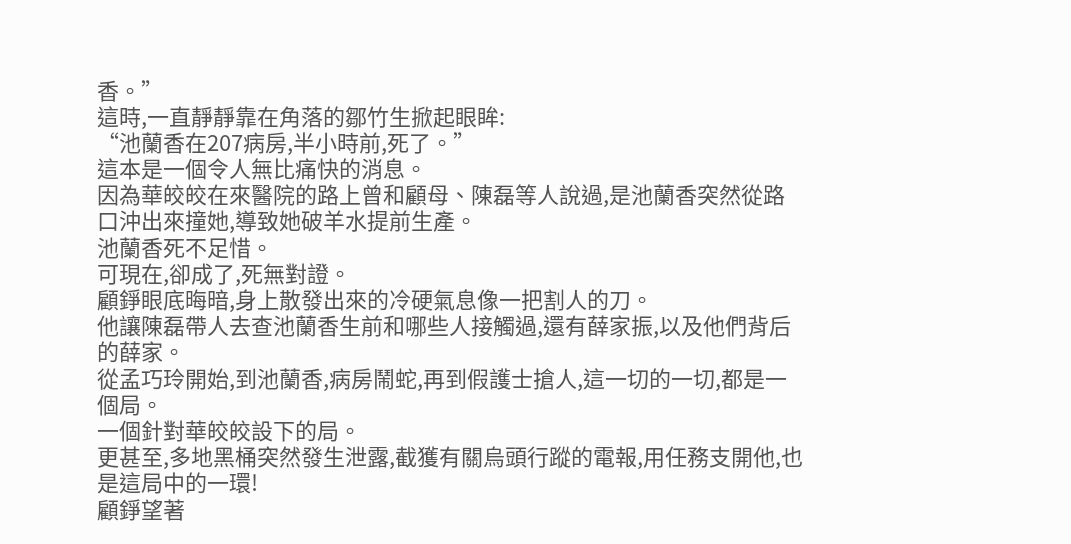香。”
這時,一直靜靜靠在角落的鄒竹生掀起眼眸:
“池蘭香在207病房,半小時前,死了。”
這本是一個令人無比痛快的消息。
因為華皎皎在來醫院的路上曾和顧母、陳磊等人說過,是池蘭香突然從路口沖出來撞她,導致她破羊水提前生產。
池蘭香死不足惜。
可現在,卻成了,死無對證。
顧錚眼底晦暗,身上散發出來的冷硬氣息像一把割人的刀。
他讓陳磊帶人去查池蘭香生前和哪些人接觸過,還有薛家振,以及他們背后的薛家。
從孟巧玲開始,到池蘭香,病房鬧蛇,再到假護士搶人,這一切的一切,都是一個局。
一個針對華皎皎設下的局。
更甚至,多地黑桶突然發生泄露,截獲有關烏頭行蹤的電報,用任務支開他,也是這局中的一環!
顧錚望著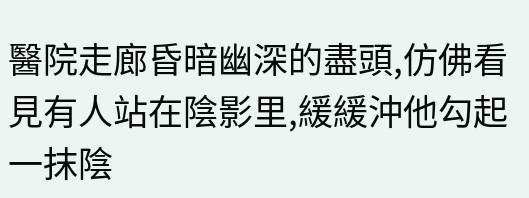醫院走廊昏暗幽深的盡頭,仿佛看見有人站在陰影里,緩緩沖他勾起一抹陰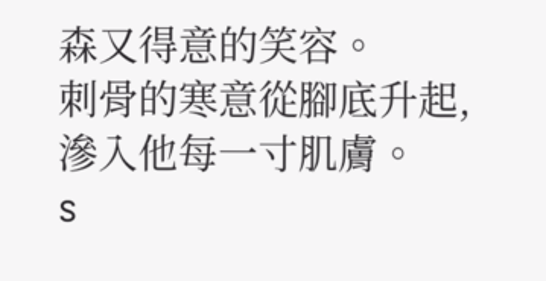森又得意的笑容。
刺骨的寒意從腳底升起,滲入他每一寸肌膚。
s